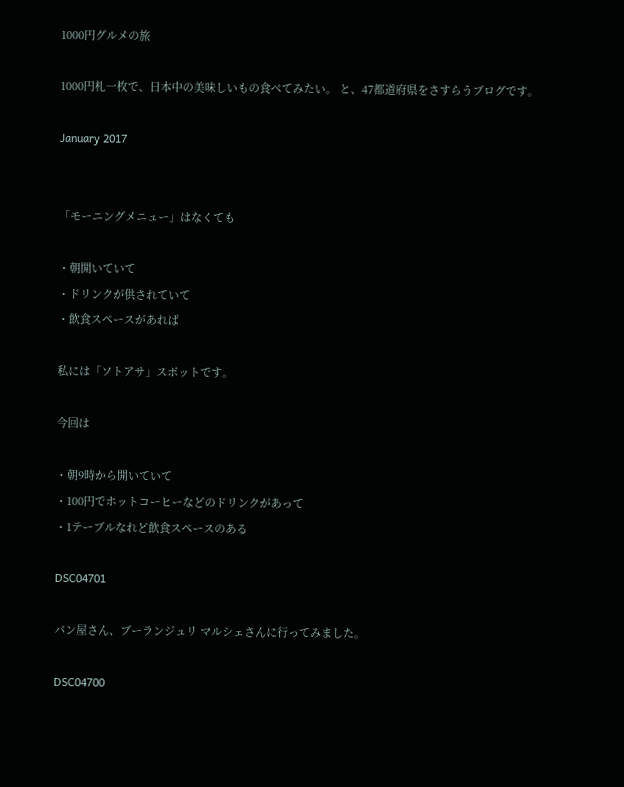1000円グルメの旅

1000円札一枚で、日本中の美味しいもの食べてみたい。 と、47都道府県をさすらうブログです。

January 2017


「モーニングメニュー」はなくても

・朝開いていて
・ドリンクが供されていて
・飲食スペースがあれば

私には「ソトアサ」スポットです。

今回は

・朝9時から開いていて
・100円でホットコーヒーなどのドリンクがあって
・1テーブルなれど飲食スペースのある

DSC04701

パン屋さん、ブーランジュリ マルシェさんに行ってみました。

DSC04700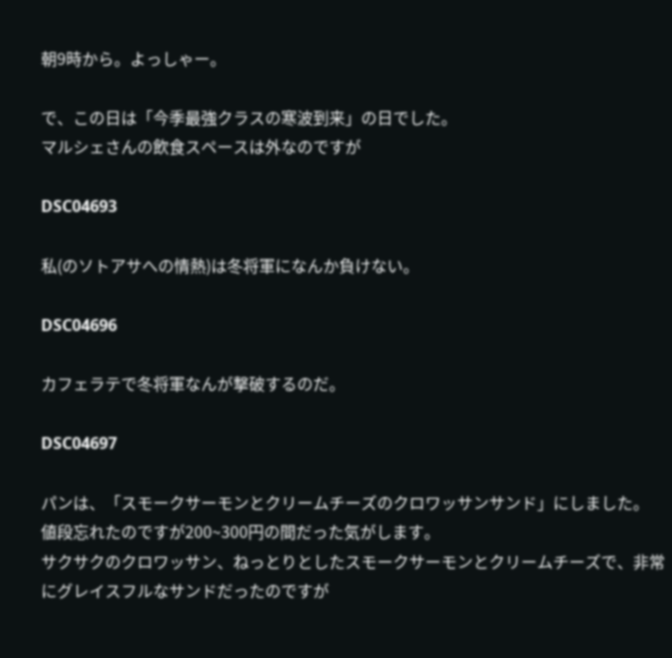朝9時から。よっしゃー。

で、この日は「今季最強クラスの寒波到来」の日でした。
マルシェさんの飲食スペースは外なのですが

DSC04693

私(のソトアサへの情熱)は冬将軍になんか負けない。

DSC04696

カフェラテで冬将軍なんが撃破するのだ。

DSC04697

パンは、「スモークサーモンとクリームチーズのクロワッサンサンド」にしました。
値段忘れたのですが200~300円の間だった気がします。
サクサクのクロワッサン、ねっとりとしたスモークサーモンとクリームチーズで、非常にグレイスフルなサンドだったのですが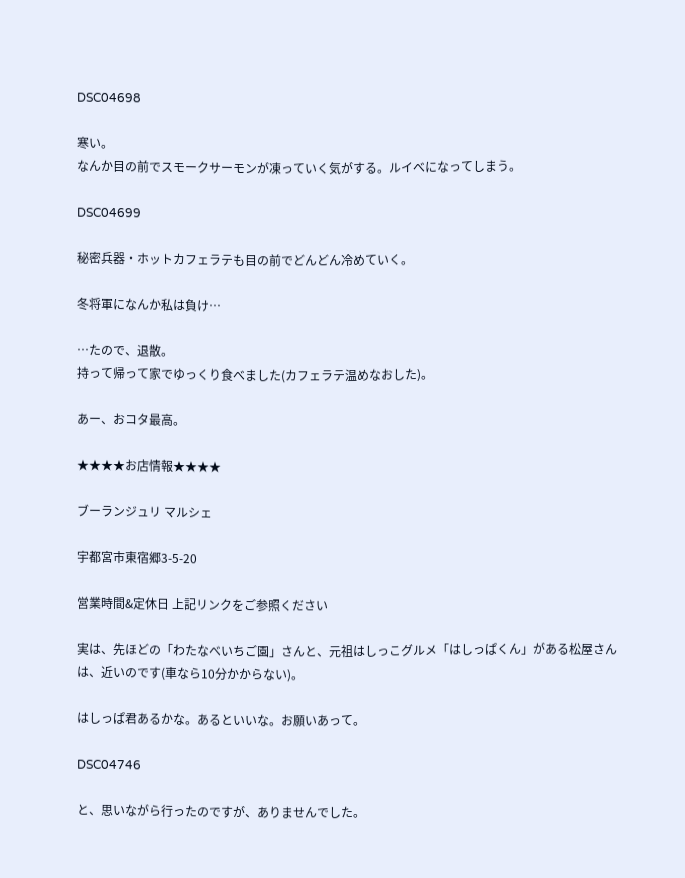DSC04698

寒い。
なんか目の前でスモークサーモンが凍っていく気がする。ルイべになってしまう。

DSC04699

秘密兵器・ホットカフェラテも目の前でどんどん冷めていく。

冬将軍になんか私は負け…

…たので、退散。
持って帰って家でゆっくり食べました(カフェラテ温めなおした)。

あー、おコタ最高。

★★★★お店情報★★★★

ブーランジュリ マルシェ

宇都宮市東宿郷3-5-20

営業時間&定休日 上記リンクをご参照ください

実は、先ほどの「わたなべいちご園」さんと、元祖はしっこグルメ「はしっぱくん」がある松屋さんは、近いのです(車なら10分かからない)。

はしっぱ君あるかな。あるといいな。お願いあって。

DSC04746

と、思いながら行ったのですが、ありませんでした。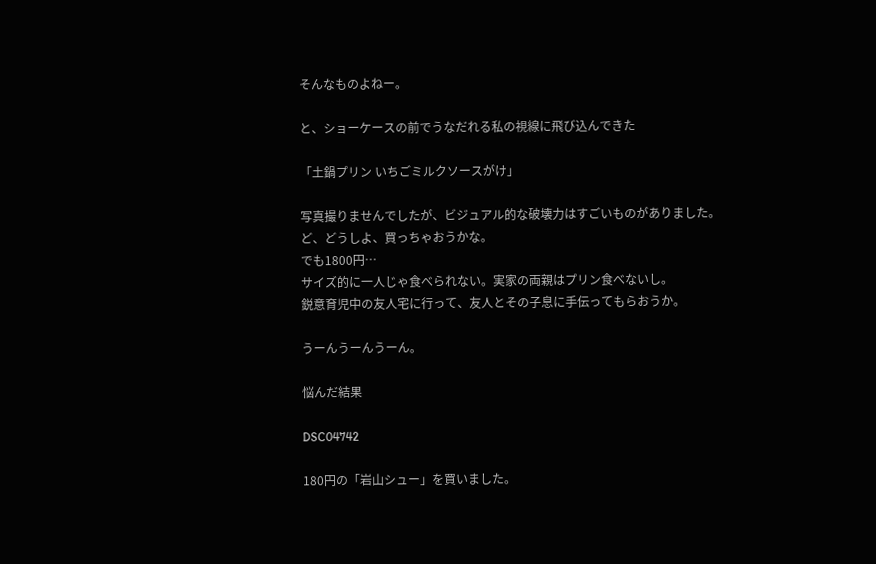そんなものよねー。

と、ショーケースの前でうなだれる私の視線に飛び込んできた

「土鍋プリン いちごミルクソースがけ」

写真撮りませんでしたが、ビジュアル的な破壊力はすごいものがありました。
ど、どうしよ、買っちゃおうかな。
でも1800円…
サイズ的に一人じゃ食べられない。実家の両親はプリン食べないし。
鋭意育児中の友人宅に行って、友人とその子息に手伝ってもらおうか。

うーんうーんうーん。

悩んだ結果

DSC04742

180円の「岩山シュー」を買いました。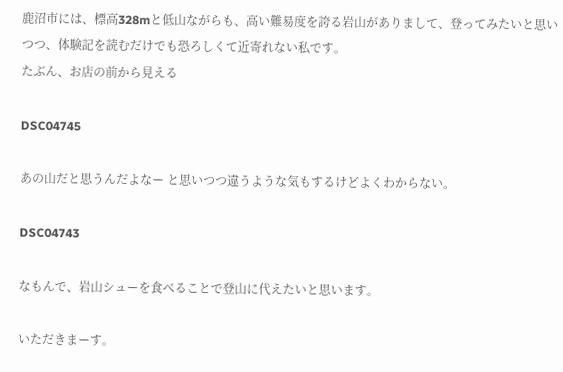鹿沼市には、標高328mと低山ながらも、高い難易度を誇る岩山がありまして、登ってみたいと思いつつ、体験記を読むだけでも恐ろしくて近寄れない私です。
たぶん、お店の前から見える

DSC04745

あの山だと思うんだよなー と思いつつ違うような気もするけどよくわからない。

DSC04743

なもんで、岩山シューを食べることで登山に代えたいと思います。

いただきまーす。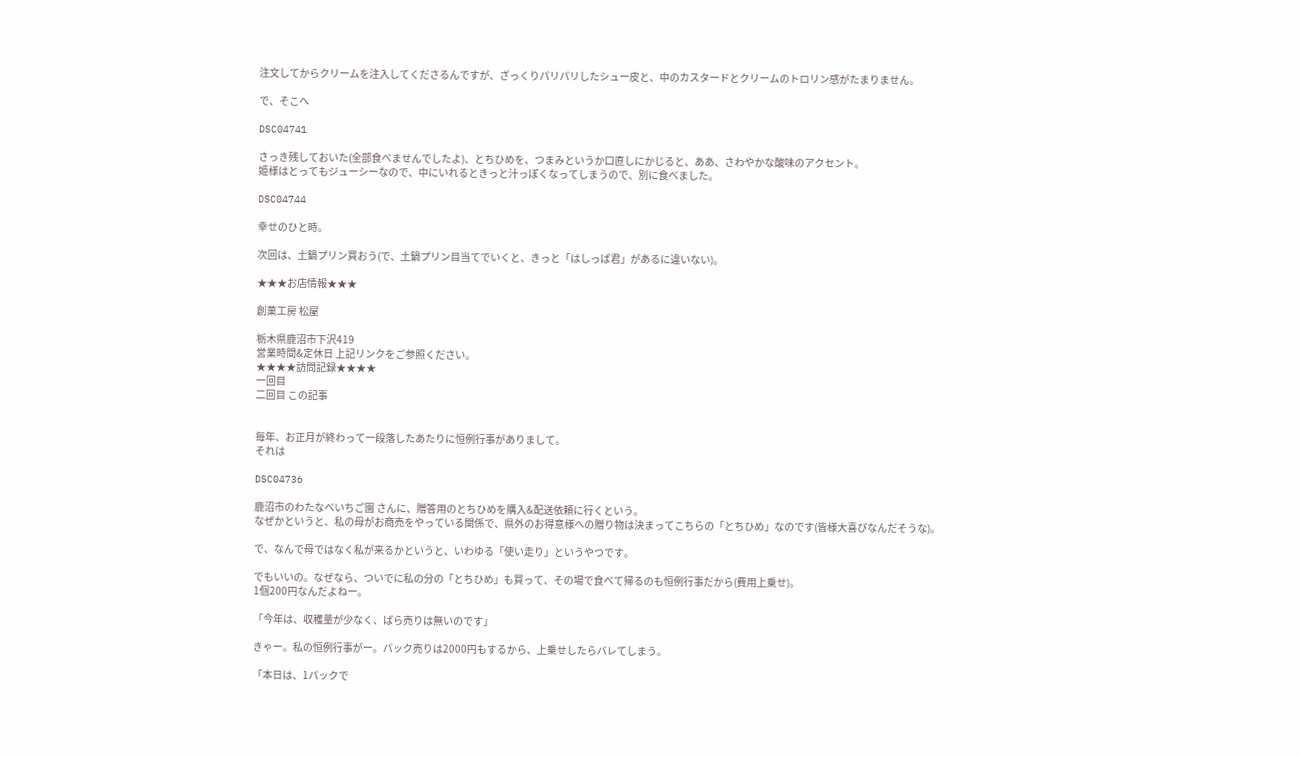注文してからクリームを注入してくださるんですが、ざっくりパリパリしたシュー皮と、中のカスタードとクリームのトロリン感がたまりません。

で、そこへ

DSC04741

さっき残しておいた(全部食べませんでしたよ)、とちひめを、つまみというか口直しにかじると、ああ、さわやかな酸味のアクセント。
姫様はとってもジューシーなので、中にいれるときっと汁っぽくなってしまうので、別に食べました。

DSC04744

幸せのひと時。

次回は、土鍋プリン買おう(で、土鍋プリン目当てでいくと、きっと「はしっぱ君」があるに違いない)。

★★★お店情報★★★

創菓工房 松屋

栃木県鹿沼市下沢419
営業時間&定休日 上記リンクをご参照ください。
★★★★訪問記録★★★★
一回目
二回目 この記事


毎年、お正月が終わって一段落したあたりに恒例行事がありまして。
それは

DSC04736

鹿沼市のわたなべいちご園 さんに、贈答用のとちひめを購入&配送依頼に行くという。
なぜかというと、私の母がお商売をやっている関係で、県外のお得意様への贈り物は決まってこちらの「とちひめ」なのです(皆様大喜びなんだそうな)。

で、なんで母ではなく私が来るかというと、いわゆる「使い走り」というやつです。

でもいいの。なぜなら、ついでに私の分の「とちひめ」も買って、その場で食べて帰るのも恒例行事だから(費用上乗せ)。
1個200円なんだよねー。

「今年は、収穫量が少なく、ばら売りは無いのです」

きゃー。私の恒例行事がー。パック売りは2000円もするから、上乗せしたらバレてしまう。

「本日は、1パックで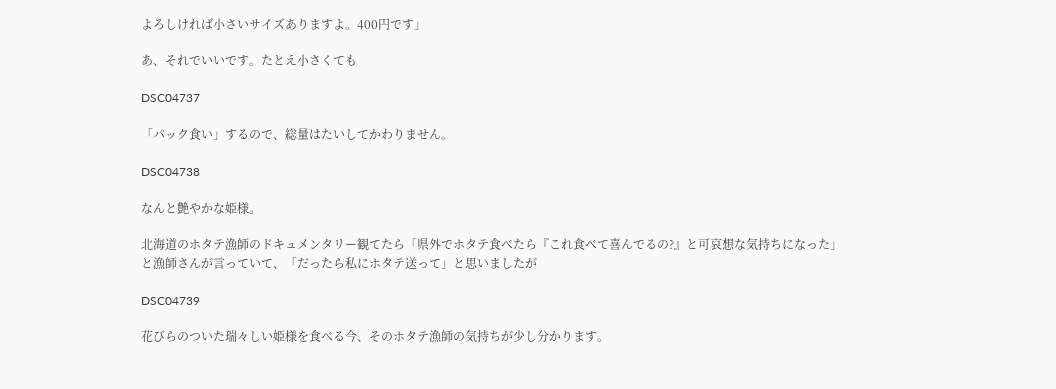よろしければ小さいサイズありますよ。400円です」

あ、それでいいです。たとえ小さくても

DSC04737

「パック食い」するので、総量はたいしてかわりません。

DSC04738

なんと艶やかな姫様。

北海道のホタテ漁師のドキュメンタリー観てたら「県外でホタテ食べたら『これ食べて喜んでるの?』と可哀想な気持ちになった」と漁師さんが言っていて、「だったら私にホタテ送って」と思いましたが

DSC04739

花びらのついた瑞々しい姫様を食べる今、そのホタテ漁師の気持ちが少し分かります。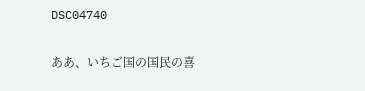DSC04740

ああ、いちご国の国民の喜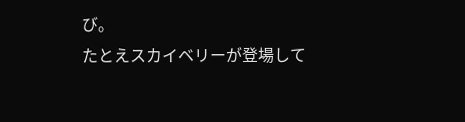び。
たとえスカイベリーが登場して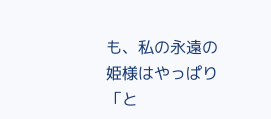も、私の永遠の姫様はやっぱり「と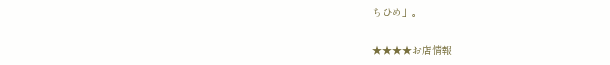ちひめ」。

★★★★お店情報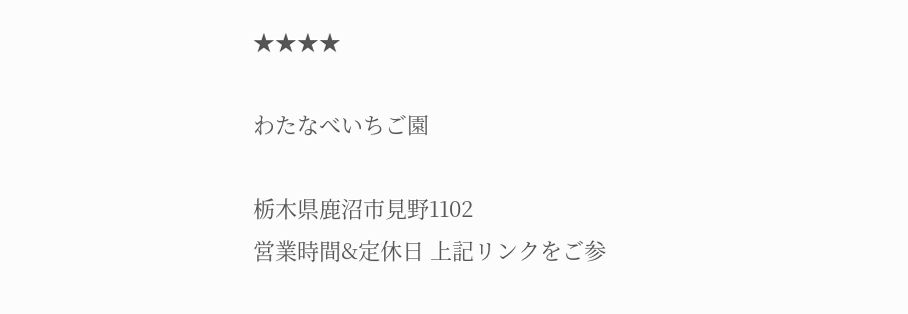★★★★

わたなべいちご園

栃木県鹿沼市見野1102
営業時間&定休日 上記リンクをご参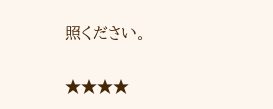照ください。

★★★★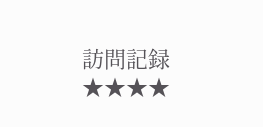訪問記録★★★★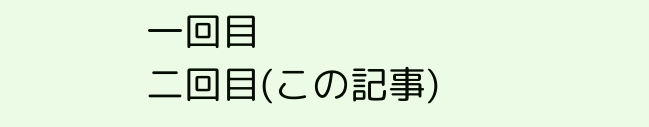一回目
二回目(この記事)